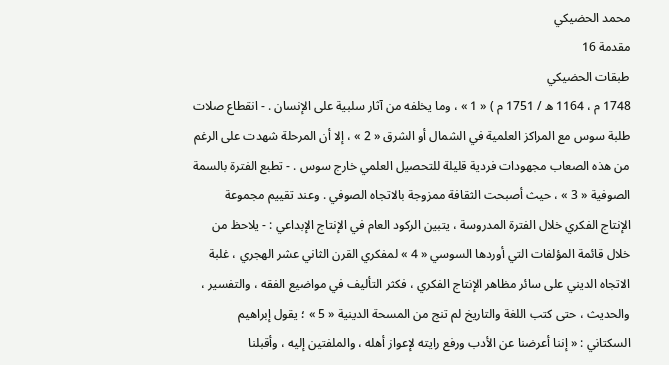محمد الحضيكي
مقدمة 16
طبقات الحضيكي
1748 م ، 1164 ه / 1751 م ) « 1 » ، وما يخلفه من آثار سلبية على الإنسان . - انقطاع صلات طلبة سوس مع المراكز العلمية في الشمال أو الشرق « 2 » ، إلا أن المرحلة شهدت على الرغم من هذه الصعاب مجهودات فردية قليلة للتحصيل العلمي خارج سوس . - تطبع الفترة بالسمة الصوفية « 3 » ، حيث أصبحت الثقافة ممزوجة بالاتجاه الصوفي . وعند تقييم مجموعة الإنتاج الفكري خلال الفترة المدروسة ، يتبين الركود العام في الإنتاج الإبداعي : - يلاحظ من خلال قائمة المؤلفات التي أوردها السوسي « 4 » لمفكري القرن الثاني عشر الهجري ، غلبة الاتجاه الديني على سائر مظاهر الإنتاج الفكري ، فكثر التأليف في مواضيع الفقه ، والتفسير ، والحديث ، حتى كتب اللغة والتاريخ لم تنج من المسحة الدينية « 5 » ؛ يقول إبراهيم السكتاني : « إننا أعرضنا عن الأدب ورفع رايته لإعواز أهله ، والملفتين إليه ، وأقبلنا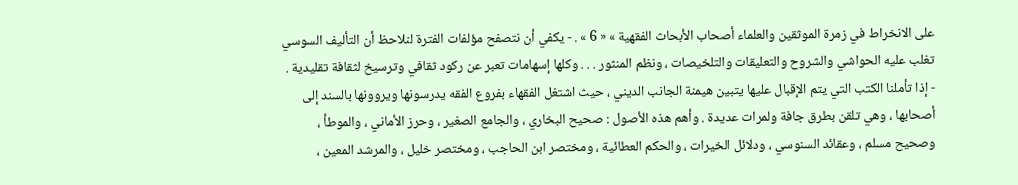على الانخراط في زمرة الموثقين والعلماء أصحاب الأبحاث الفقهية » « 6 » . - يكفي أن نتصفح مؤلفات الفترة لنلاحظ أن التأليف السوسي تغلب عليه الحواشي والشروح والتعليقات والتلخيصات ، ونظم المنثور . . . وكلها إسهامات تعبر عن ركود ثقافي وترسيخ لثقافة تقليدية . - إذا تأملنا الكتب التي يتم الإقبال عليها يتبين هيمنة الجانب الديني ، حيث اشتغل الفقهاء بفروع الفقه يدرسونها ويروونها بالسند إلى أصحابها ، وهي تلقن بطرق جافة ولمرات عديدة . وأهم هذه الأصول : صحيح البخاري ، والجامع الصغير ، وحرز الأماني ، والموطأ ، وصحيح مسلم ، وعقائد السنوسي ، ودلائل الخيرات ، والحكم العطائية ، ومختصر ابن الحاجب ، ومختصر خليل ، والمرشد المعين ،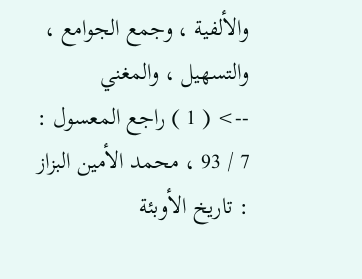والألفية ، وجمع الجوامع ، والتسهيل ، والمغني
--> ( 1 ) راجع المعسول : 7 / 93 ، محمد الأمين البزاز : تاريخ الأوبئة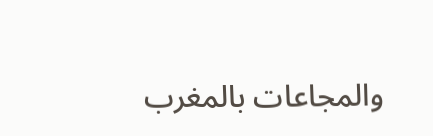والمجاعات بالمغرب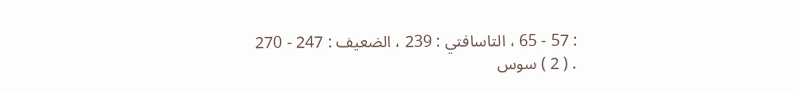: 57 - 65 ، التاسافتي : 239 ، الضعيف : 247 - 270 . ( 2 ) سوس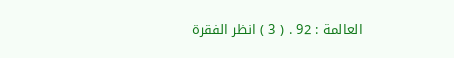العالمة : 92 . ( 3 ) انظر الفقرة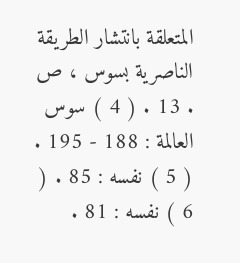المتعلقة بانتشار الطريقة الناصرية بسوس ، ص . 13 . ( 4 ) سوس العالمة : 188 - 195 . ( 5 ) نفسه : 85 . ( 6 ) نفسه : 81 .